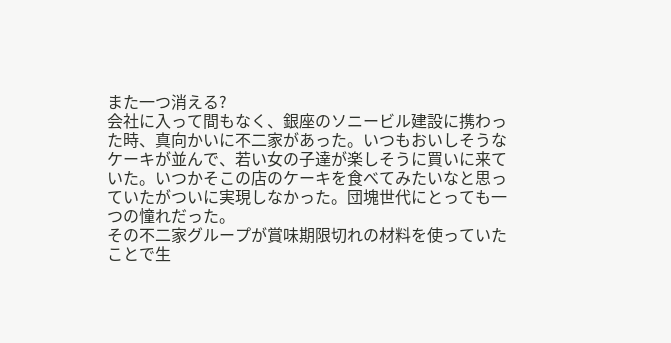また一つ消える?
会社に入って間もなく、銀座のソニービル建設に携わった時、真向かいに不二家があった。いつもおいしそうなケーキが並んで、若い女の子達が楽しそうに買いに来ていた。いつかそこの店のケーキを食べてみたいなと思っていたがついに実現しなかった。団塊世代にとっても一つの憧れだった。
その不二家グループが賞味期限切れの材料を使っていたことで生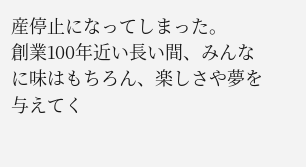産停止になってしまった。
創業100年近い長い間、みんなに味はもちろん、楽しさや夢を与えてく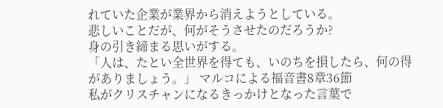れていた企業が業界から消えようとしている。
悲しいことだが、何がそうさせたのだろうか?
身の引き締まる思いがする。
「人は、たとい全世界を得ても、いのちを損したら、何の得がありましょう。」 マルコによる福音書8章36節
私がクリスチャンになるきっかけとなった言葉で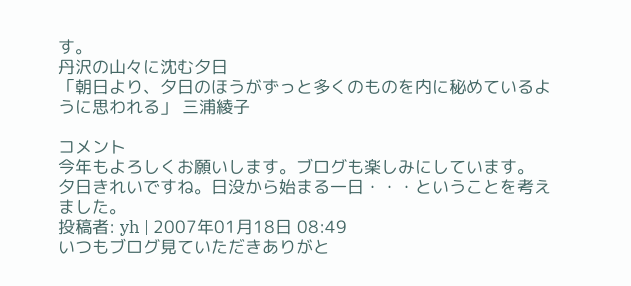す。
丹沢の山々に沈む夕日
「朝日より、夕日のほうがずっと多くのものを内に秘めているように思われる」 三浦綾子

コメント
今年もよろしくお願いします。ブログも楽しみにしています。
夕日きれいですね。日没から始まる一日・・・ということを考えました。
投稿者: yh | 2007年01月18日 08:49
いつもブログ見ていただきありがと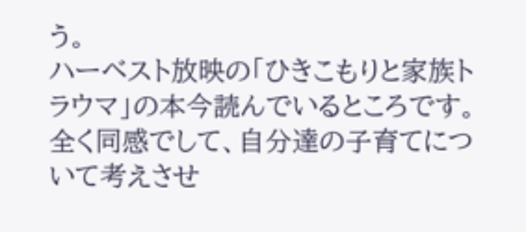う。
ハーベスト放映の「ひきこもりと家族トラウマ」の本今読んでいるところです。全く同感でして、自分達の子育てについて考えさせ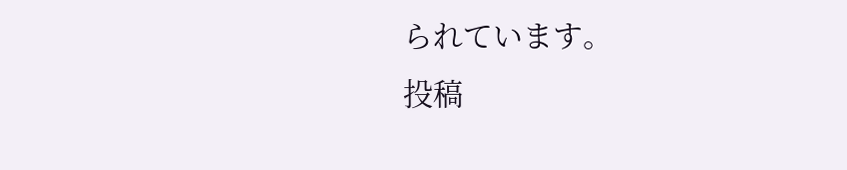られています。
投稿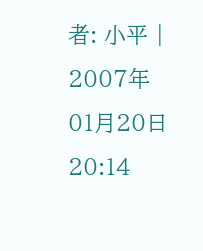者: 小平 | 2007年01月20日 20:14